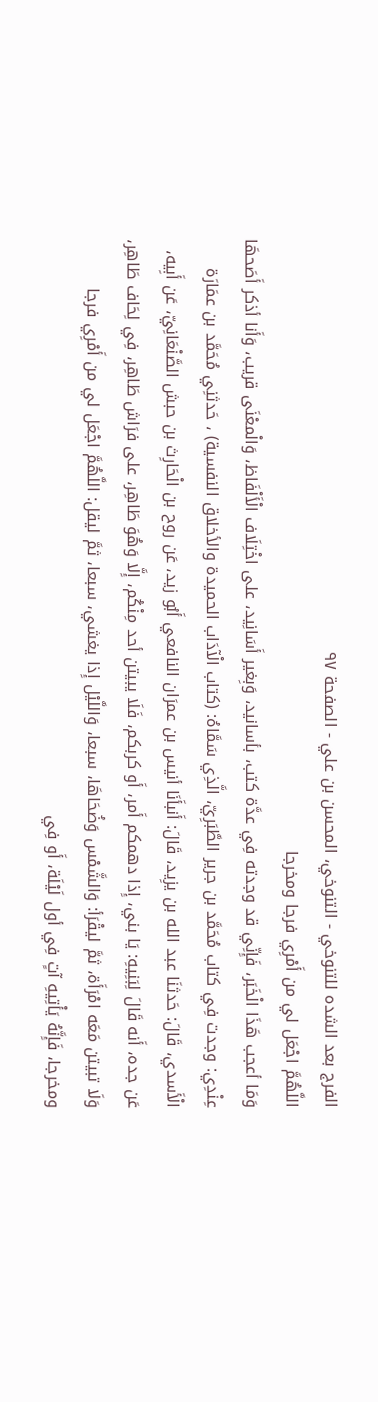الفرج بعد الشده للتنوخي - التنوخي، المحسن بن علي - الصفحة ٩٧
اللَّهُمَّ اجْعَل لي من أَمْرِي فرجا ومخرجا
وَمَا أعجب هَذَا الْخَبَر، فَإِنِّي قد وجدته فِي عدَّة كتب، بأسانيد، وَبِغير أَسَانِيد، على اخْتِلَاف الْأَلْفَاظ، وَالْمعْنَى قريب، وَأَنا أذكر أَصَحهَا عِنْدِي: وجدت فِي كتاب مُحَمَّد بن جرير الطَّبَرِيّ، الَّذِي سَمَّاهُ: (كتاب الْآدَاب الحميدة والأخلاق النفسية) ، حَدثنِي مُحَمَّد بن عمَارَة الْأَسدي، قَالَ: حَدثنَا عبد الله بن يزِيد، قَالَ: أَنبأَنَا أنيس بن عمرَان النافعي أَبُو زيد، عَن روح بن الْحَارِث بن حبش الصَّنْعَانِيّ، عَن أَبِيه، عَن جده، أَنه قَالَ لِبَنِيهِ: يَا بني، إِذا دهمكم أَمر، أَو كربكم، فَلَا يبيتن أحد مِنْكُم، إِلَّا وَهُوَ طَاهِر، على فرَاش طَاهِر، فِي لِحَاف طَاهِر، وَلَا تبيتن مَعَه امْرَأَة، ثمَّ ليقْرَأ: وَالشَّمْس وَضُحَاهَا، سبعا، وَاللَّيْل إِذا يغشي، سبعا، ثمَّ ليقل: اللَّهُمَّ اجْعَل لي من أَمْرِي فرجا ومخرجا، فَإِنَّهُ يَأْتِيهِ آتٍ فِي أول لَيْلَة، أَو فِي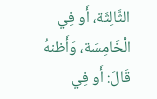الثَّالِثَة، أَو فِي الْخَامِسَة، وَأَظنهُ قَالَ: أَو فِي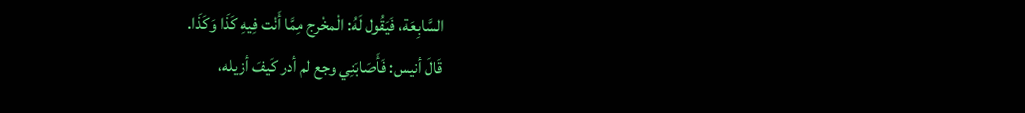السَّابِعَة، فَيَقُول لَهُ: الْمخْرج مِمَّا أَنْت فِيهِ كَذَا وَكَذَا.
قَالَ أنيس: فَأَصَابَنِي وجع لم أدر كَيفَ أزيله،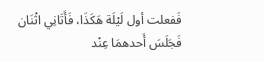فَفعلت أول لَيْلَة هَكَذَا، فَأَتَانِي اثْنَان فَجَلَسَ أَحدهمَا عِنْد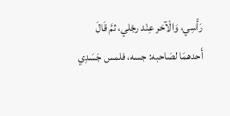رَأْسِي، وَالْآخر عِنْد رجْلي، ثمَّ قَالَ أَحدهمَا لصَاحبه: جسه، فلمس جَسَدِي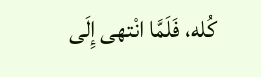كُله، فَلَمَّا انْتهى إِلَى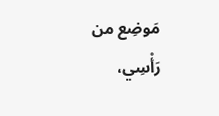مَوضِع من رَأْسِي،